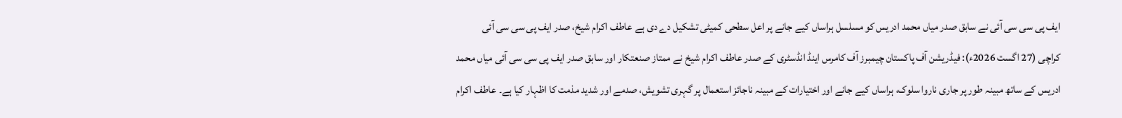ایف پی سی سی آئی نے سابق صدر میاں محمد ادریس کو مسلسل ہراساں کیے جانے پر اعل سطحی کمیٹی تشکیل دے دی ہے عاطف اکرام شیخ، صدر ایف پی سی سی آئی
کراچی (27 اگست 2026ء): فیڈریشن آف پاکستان چیمبرز آف کامرس اینڈ انڈسٹری کے صدر عاطف اکرام شیخ نے ممتاز صنعتکار اور سابق صدر ایف پی سی سی آئی میاں محمد ادریس کے ساتھ مبینہ طور پر جاری ناروا سلوک، ہراساں کیے جانے اور اختیارات کے مبینہ ناجائز استعمال پر گہری تشویش، صدمے اور شدید مذمت کا اظہار کیا ہے۔ عاطف اکرام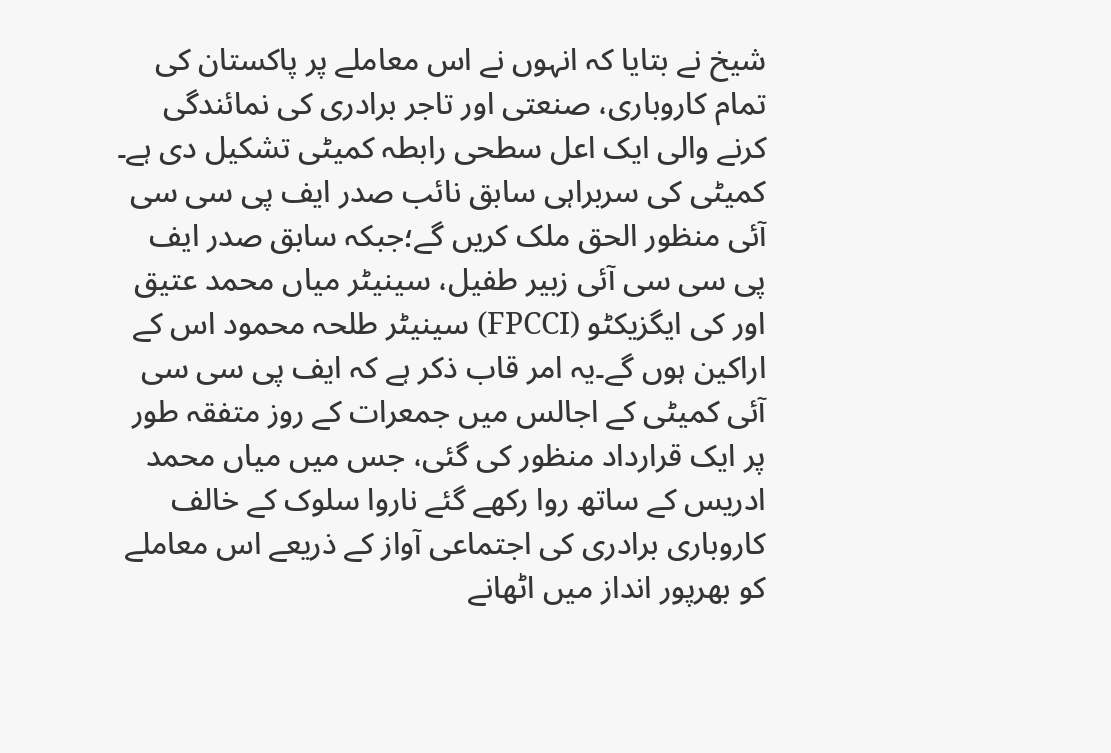شیخ نے بتایا کہ انہوں نے اس معاملے پر پاکستان کی تمام کاروباری، صنعتی اور تاجر برادری کی نمائندگی کرنے والی ایک اعل سطحی رابطہ کمیٹی تشکیل دی ہے۔ کمیٹی کی سربراہی سابق نائب صدر ایف پی سی سی آئی منظور الحق ملک کریں گے؛جبکہ سابق صدر ایف پی سی سی آئی زبیر طفیل، سینیٹر میاں محمد عتیق اور کی ایگزیکٹو (FPCCI) سینیٹر طلحہ محمود اس کے اراکین ہوں گے۔یہ امر قاب ذکر ہے کہ ایف پی سی سی آئی کمیٹی کے اجالس میں جمعرات کے روز متفقہ طور پر ایک قرارداد منظور کی گئی، جس میں میاں محمد ادریس کے ساتھ روا رکھے گئے ناروا سلوک کے خالف کاروباری برادری کی اجتماعی آواز کے ذریعے اس معاملے کو بھرپور انداز میں اٹھانے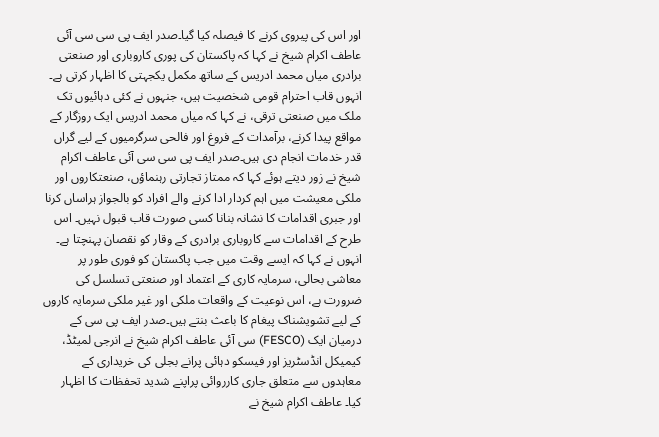اور اس کی پیروی کرنے کا فیصلہ کیا گیا۔صدر ایف پی سی سی آئی عاطف اکرام شیخ نے کہا کہ پاکستان کی پوری کاروباری اور صنعتی برادری میاں محمد ادریس کے ساتھ مکمل یکجہتی کا اظہار کرتی ہے۔ انہوں قاب احترام قومی شخصیت ہیں، جنہوں نے کئی دہائیوں تک ملک میں صنعتی ترقی، نے کہا کہ میاں محمد ادریس ایک روزگار کے مواقع پیدا کرنے، برآمدات کے فروغ اور فالحی سرگرمیوں کے لیے گراں قدر خدمات انجام دی ہیں۔صدر ایف پی سی سی آئی عاطف اکرام شیخ نے زور دیتے ہوئے کہا کہ ممتاز تجارتی رہنماؤں، صنعتکاروں اور ملکی معیشت میں اہم کردار ادا کرنے والے افراد کو بالجواز ہراساں کرنا اور جبری اقدامات کا نشانہ بنانا کسی صورت قاب قبول نہیں۔ اس طرح کے اقدامات سے کاروباری برادری کے وقار کو نقصان پہنچتا ہے۔ انہوں نے کہا کہ ایسے وقت میں جب پاکستان کو فوری طور پر معاشی بحالی، سرمایہ کاری کے اعتماد اور صنعتی تسلسل کی ضرورت ہے، اس نوعیت کے واقعات ملکی اور غیر ملکی سرمایہ کاروں کے لیے تشویشناک پیغام کا باعث بنتے ہیں۔صدر ایف پی سی کے درمیان ایک (FESCO) سی آئی عاطف اکرام شیخ نے انرجی لمیٹڈ، کیمیکل انڈسٹریز اور فیسکو دہائی پرانے بجلی کی خریداری کے معاہدوں سے متعلق جاری کارروائی پراپنے شدید تحفظات کا اظہار کیا۔ عاطف اکرام شیخ نے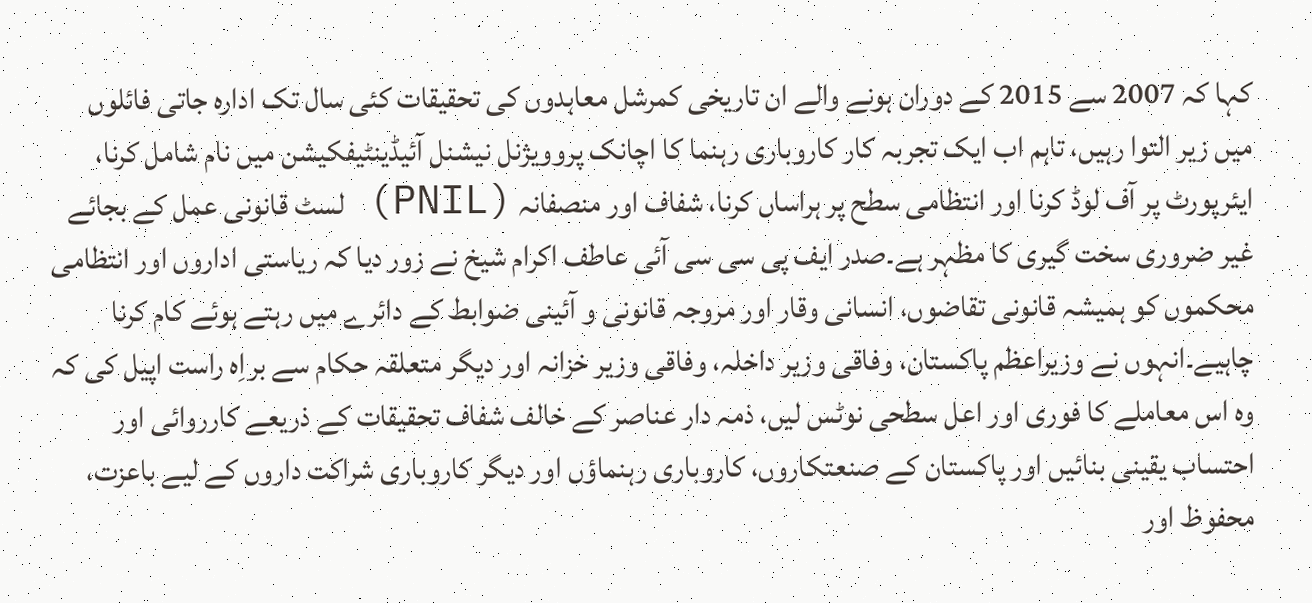کہا کہ 2007 سے 2015 کے دوران ہونے والے ان تاریخی کمرشل معاہدوں کی تحقیقات کئی سال تک ادارہ جاتی فائلوں میں زیر التوا رہیں، تاہم اب ایک تجربہ کار کاروباری رہنما کا اچانک پروویژنل نیشنل آئیڈینٹیفکیشن میں نام شامل کرنا، ایئرپورٹ پر آف لوڈ کرنا اور انتظامی سطح پر ہراساں کرنا، شفاف اور منصفانہ (PNIL) لسٹ قانونی عمل کے بجائے غیر ضروری سخت گیری کا مظہر ہے۔صدر ایف پی سی سی آئی عاطف اکرام شیخ نے زور دیا کہ ریاستی اداروں اور انتظامی محکموں کو ہمیشہ قانونی تقاضوں، انسانی وقار اور مروجہ قانونی و آئینی ضوابط کے دائرے میں رہتے ہوئے کام کرنا چاہیے۔انہوں نے وزیراعظم پاکستان، وفاقی وزیر داخلہ، وفاقی وزیر خزانہ اور دیگر متعلقہ حکام سے براِہ راست اپیل کی کہ وہ اس معاملے کا فوری اور اعل سطحی نوٹس لیں، ذمہ دار عناصر کے خالف شفاف تحقیقات کے ذریعے کارروائی اور احتساب یقینی بنائیں اور پاکستان کے صنعتکاروں، کاروباری رہنماؤں اور دیگر کاروباری شراکت داروں کے لیے باعزت، محفوظ اور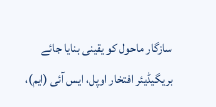سازگار ماحول کو یقینی بنایا جائے
بریگیڈیئر افتخار اوپل، ایس آئی (ایم)،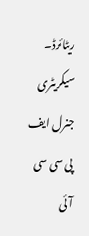ریٹائرڈ۔
سیکریٹری جنرل ایف پی سی سی آئی